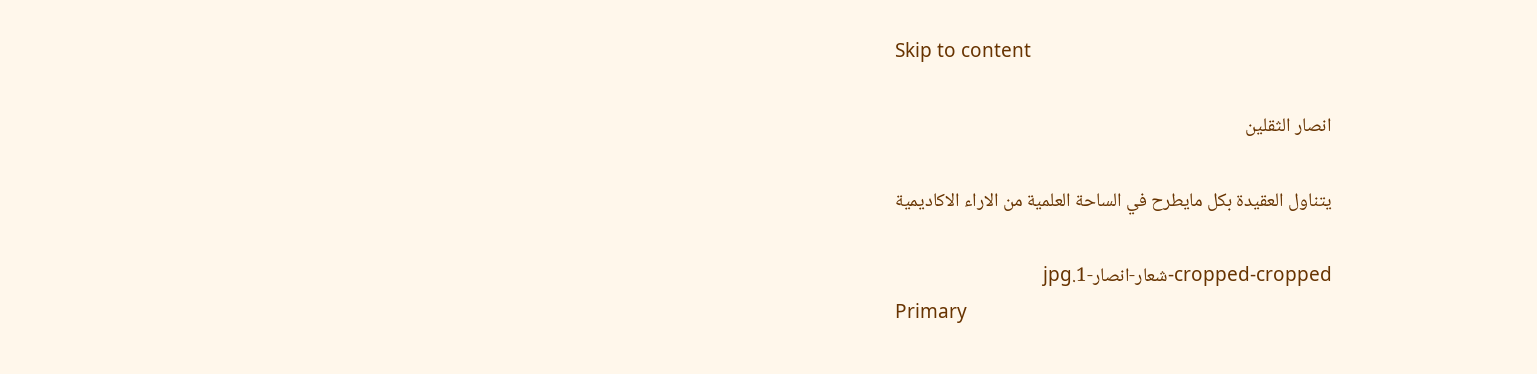Skip to content

انصار الثقلين

يتناول العقيدة بكل مايطرح في الساحة العلمية من الاراء الاكاديمية

cropped-cropped-شعار-انصار-1.jpg
Primary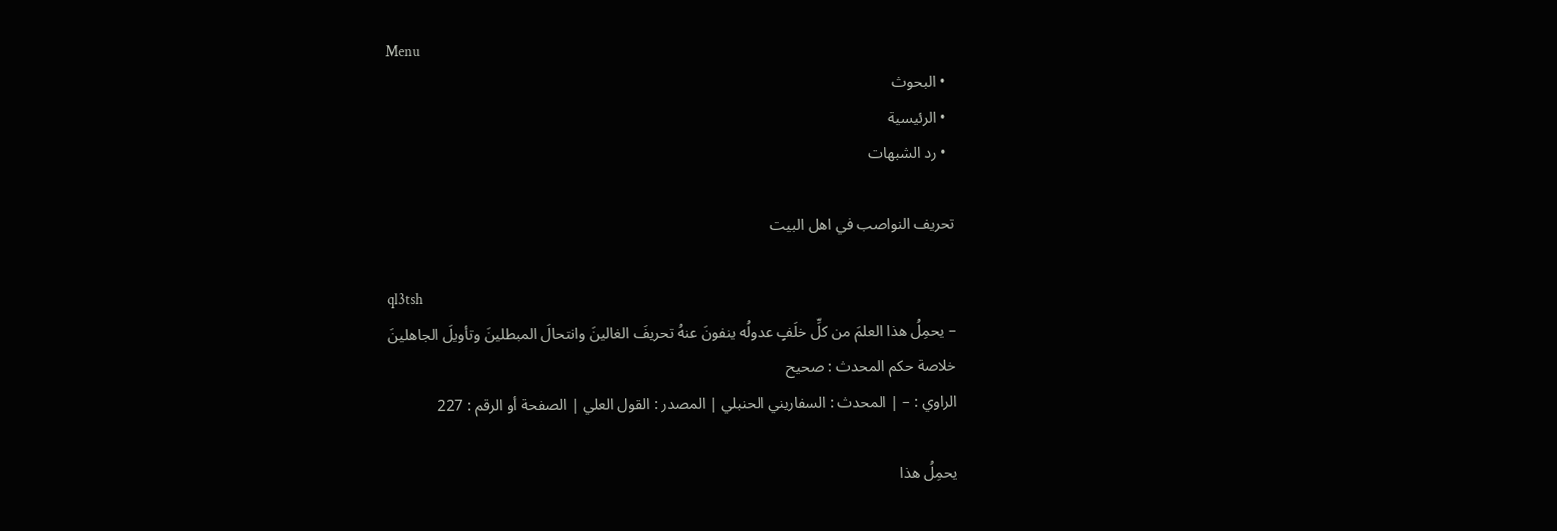Menu
  • البحوث
  • الرئيسية
  • رد الشبهات

تحريف النواصب في اهل البيت

ql3tsh
– يحمِلُ هذا العلمَ من كلِّ خلَفٍ عدولُه ينفونَ عنهُ تحريفَ الغالينَ وانتحالَ المبطلينَ وتأويلَ الجاهلينَ
خلاصة حكم المحدث : صحيح
الراوي : – | المحدث : السفاريني الحنبلي | المصدر : القول العلي | الصفحة أو الرقم : 227

يحمِلُ هذا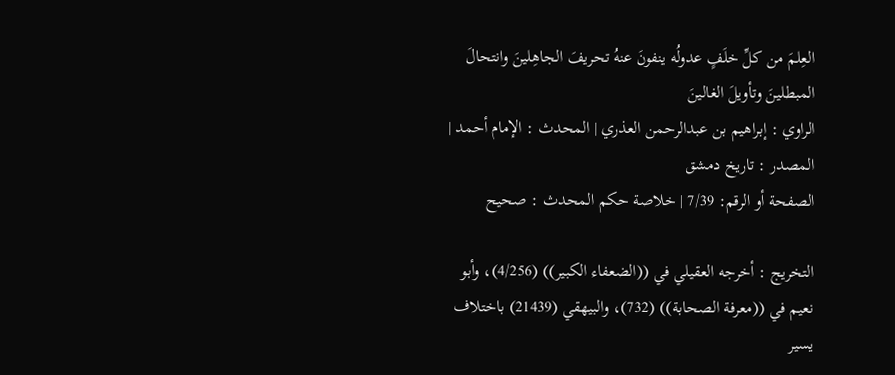العِلمَ من كلِّ خلَفٍ عدولُه ينفونَ عنهُ تحريفَ الجاهِلينَ وانتحالَ المبطلينَ وتأويلَ الغالينَ
الراوي : إبراهيم بن عبدالرحمن العذري | المحدث : الإمام أحمد | المصدر : تاريخ دمشق
الصفحة أو الرقم: 7/39 | خلاصة حكم المحدث : صحيح

التخريج : أخرجه العقيلي في ((الضعفاء الكبير)) (4/256)، وأبو نعيم في ((معرفة الصحابة)) (732)، والبيهقي (21439) باختلاف يسير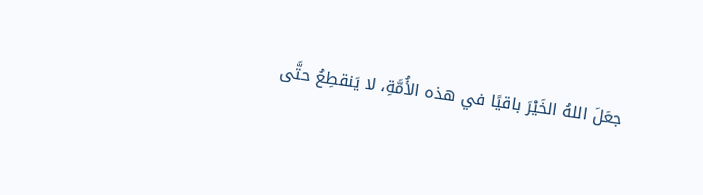جعَلَ اللهُ الخَيْرَ باقيًا في هذه الأُمَّةِ، لا يَنقطِعُ حتَّى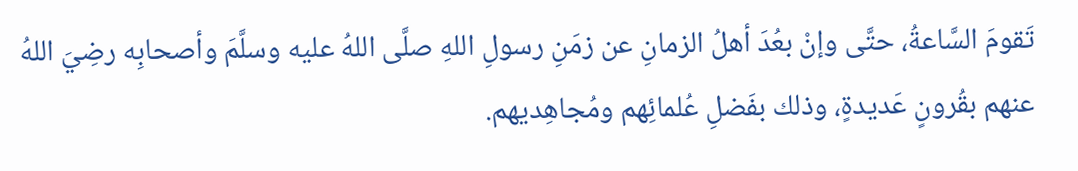تَقومَ السَّاعةُ، حتَّى وإنْ بعُدَ أهلُ الزمانِ عن زمَنِ رسولِ اللهِ صلَّى اللهُ عليه وسلَّمَ وأصحابِه رضِيَ اللهُ عنهم بقُرونٍ عَديدةٍ، وذلك بفَضلِ عُلمائِهم ومُجاهِديهم.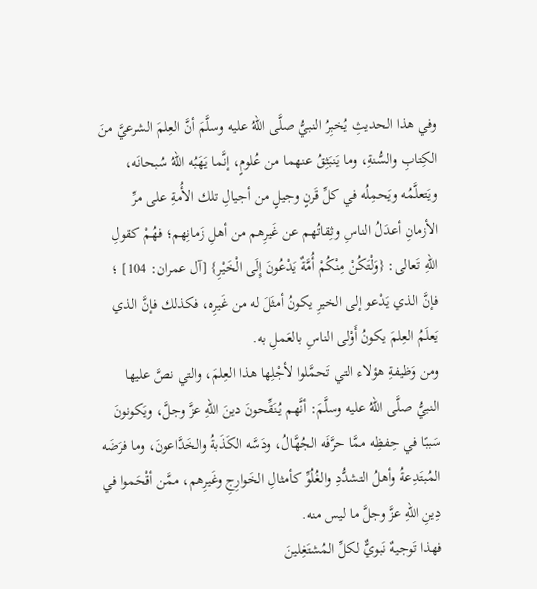وفي هذا الحديثِ يُخبِرُ النبيُّ صلَّى اللهُ عليه وسلَّمَ أنَّ العِلمَ الشرعيَّ منَ الكِتابِ والسُّنةِ، وما يَنبَثِقُ عنهما من عُلومٍ، إنَّما يَهَبُه اللهُ سُبحانَه، ويَتعلَّمُه ويَحمِلُه في كلِّ قَرنٍ وجيلٍ من أجيالِ تلك الأُمةِ على مرِّ الأزمانِ أعدَلُ الناسِ وثِقاتُهم عن غَيرِهم من أهلِ زَمانِهم؛ فهُمْ كقولِ اللهِ تَعالى: {وَلْتَكُنْ مِنْكُمْ أُمَّةٌ يَدْعُونَ إِلَى الْخَيْرِ} [آل عمران: 104] ؛ فإنَّ الذي يَدْعو إلى الخيرِ يكونُ أمثَلَ له من غَيرِه، فكذلك فإنَّ الذي يَعلَمُ العِلمَ يكونُ أَوْلى الناسِ بالعَملِ به.
ومن وَظيفةِ هؤلاء التي تَحمَّلوا لأجْلِها هذا العِلمَ، والتي نصَّ عليها النبيُّ صلَّى اللهُ عليه وسلَّمَ: أنَّهم يُنَقِّحونَ دينَ اللهِ عزَّ وجلَّ، ويَكونونَ سَببًا في حِفظِه ممَّا حرَّفَه الجُهَّالُ، ودَسَّه الكَذَبةُ والخَدَّاعونَ، وما فرَضَه المُبتَدِعةُ وأهلُ التشدُّدِ والغُلُوِّ كأمثالِ الخَوارِجِ وغَيرِهم، ممَّن أقْحَموا في دِينِ اللهِ عزَّ وجلَّ ما ليس منه.
فهذا تَوجيهٌ نَبويٌّ لكلِّ المُشتَغِلينَ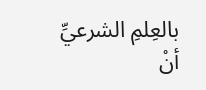بالعِلمِ الشرعيِّ أنْ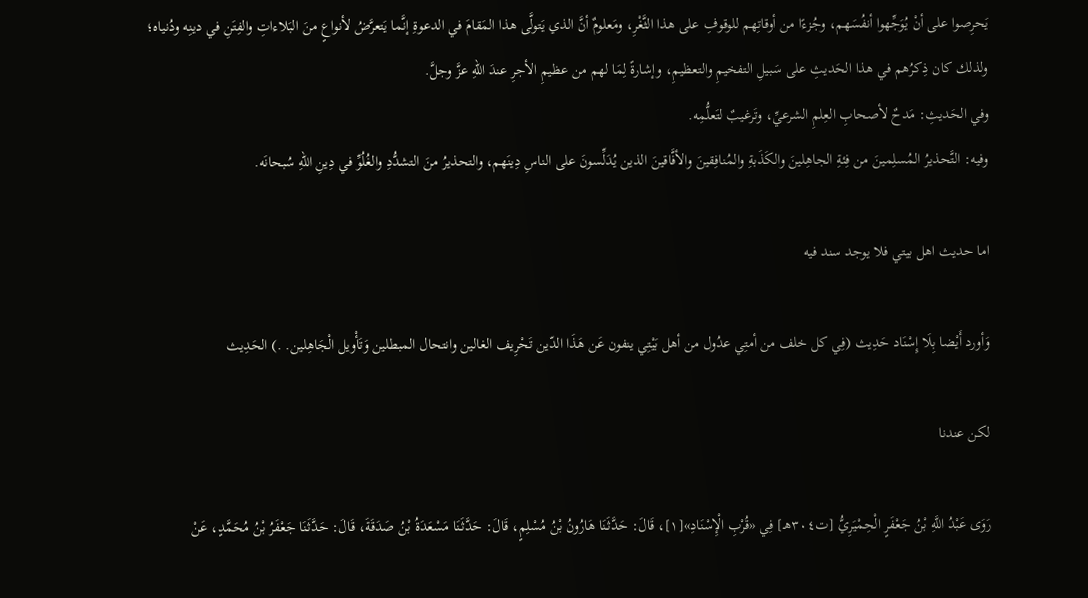يَحرِصوا على أنْ يُوَجِّهوا أنفُسَهم، وجُزءًا من أوقاتِهم للوقوفِ على هذا الثَّغْرِ، ومَعلومٌ أنَّ الذي يَتولَّى هذا المَقامَ في الدعوةِ إنَّما يَتعرَّضُ لأنواعٍ منَ البَلاءاتِ والفِتَنِ في دينِه ودُنياه؛ ولذلك كان ذِكرُهم في هذا الحَديثِ على سَبيلِ التفخيمِ والتعظيمِ، وإشارةً لِمَا لهم من عظيمِ الأجرِ عندَ اللهِ عزَّ وجلَّ.
وفي الحَديثِ: مَدحٌ لأصحابِ العِلمِ الشرعيِّ، وتَرغيبٌ لتَعلُّمِه.
وفيه: التَّحذيرُ المُسلِمينَ من فِئةِ الجاهِلينَ والكَذَبةِ والمُنافِقينَ والأفَّاقينَ الذين يُدَلِّسونَ على الناسِ دِينَهم، والتحذيرُ منَ التشدُّدِ والغُلُوِّ في دِينِ اللهِ سُبحانَه.

اما حديث اهل بيتي فلا يوجد سند فيه

وَأورد أَيْضا بِلَا إِسْنَاد حَدِيث (فِي كل خلف من أمتِي عدُول من أهل بَيْتِي ينفون عَن هَذَا الدّين تَحْرِيف الغالين وانتحال المبطلين وَتَأْويل الْجَاهِلين. .) الحَدِيث

لكن عندنا

رَوَى عَبْدُ اللَّهِ بْنُ جَعْفَرٍ الْحِمْيَرِيُّ [ت٣٠٤هـ] فِي «قُرْبِ الْإِسْنَادِ»[١]، قَالَ: حَدَّثَنَا هَارُونُ بْنُ مُسْلِمٍ، قَالَ: حَدَّثَنَا مَسْعَدَةُ بْنُ صَدَقَةَ، قَالَ: حَدَّثَنَا جَعْفَرُ بْنُ مُحَمَّدٍ، عَنْ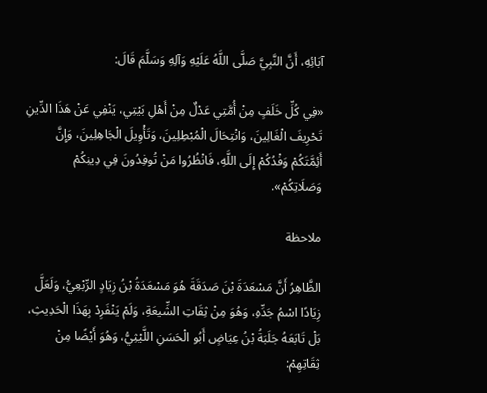آبَائِهِ، أَنَّ النَّبِيَّ صَلَّى اللَّهُ عَلَيْهِ وَآلِهِ وَسَلَّمَ قَالَ:

«فِي كُلِّ خَلَفٍ مِنْ أُمَّتِي عَدْلٌ مِنْ أَهْلِ بَيْتِي، يَنْفِي عَنْ هَذَا الدِّينِ تَحْرِيفَ الْغَالِينَ، وَانْتِحَالَ الْمُبْطِلِينَ، وَتَأْوِيلَ الْجَاهِلِينَ، وَإِنَّ أَئِمَّتَكُمْ وَفْدُكُمْ إِلَى اللَّهِ، فَانْظُرُوا مَنْ تُوفِدُونَ فِي دِينِكُمْ وَصَلَاتِكُمْ».

ملاحظة

الظَّاهِرُ أَنَّ مَسْعَدَةَ بْنَ صَدَقَةَ هُوَ مَسْعَدَةُ بْنُ زِيَادٍ الرِّبْعِيُّ، وَلَعَلَّ زِيَادًا اسْمُ جَدِّهِ، وَهُوَ مِنْ ثِقَاتِ الشِّيعَةِ، وَلَمْ يَنْفَرِدْ بِهَذَا الْحَدِيثِ، بَلْ تَابَعَهُ جَلَبَةُ بْنُ عِيَاضٍ أَبُو الْحَسَنِ اللَّيْثِيُّ، وَهُوَ أَيْضًا مِنْ ثِقَاتِهِمْ: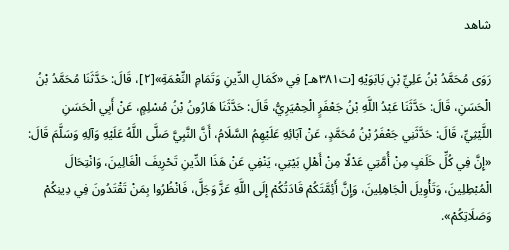شاهد

رَوَى مُحَمَّدُ بْنُ عَلِيِّ بْنِ بَابَوَيْهِ [ت٣٨١هـ] فِي «كَمَالِ الدِّينِ وَتَمَامِ النِّعْمَةِ»[٢]، قَالَ: حَدَّثَنَا مُحَمَّدُ بْنُ الْحَسَنِ، قَالَ: حَدَّثَنَا عَبْدُ اللَّهِ بْنُ جَعْفَرٍ الْحِمْيَرِيُّ، قَالَ: حَدَّثَنَا هَارُونُ بْنُ مُسْلِمٍ، عَنْ أَبِي الْحَسَنِ اللَّيْثِيِّ، قَالَ: حَدَّثَنِي جَعْفَرُ بْنُ مُحَمَّدٍ، عَنْ آبَائِهِ عَلَيْهِمُ السَّلَامُ، أَنَّ النَّبِيَّ صَلَّى اللَّهُ عَلَيْهِ وَآلِهِ وَسَلَّمَ قَالَ: «إِنَّ فِي كُلِّ خَلَفٍ مِنْ أُمَّتِي عَدْلًا مِنْ أَهْلِ بَيْتِي، يَنْفِي عَنْ هَذَا الدِّينِ تَحْرِيفَ الْغَالِينَ، وَانْتِحَالَ الْمُبْطِلِينَ، وَتَأْوِيلَ الْجَاهِلِينَ، وَإِنَّ أَئِمَّتَكُمْ قَادَتُكُمْ إِلَى اللَّهِ عَزَّ وَجَلَّ، فَانْظُرُوا بِمَنْ تَقْتَدُونَ فِي دِينِكُمْ وَصَلَاتِكُمْ».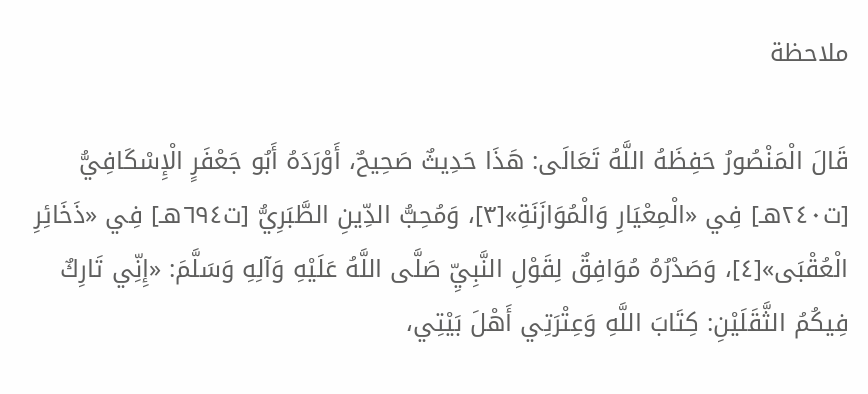ملاحظة

قَالَ الْمَنْصُورُ حَفِظَهُ اللَّهُ تَعَالَى: هَذَا حَدِيثٌ صَحِيحٌ، أَوْرَدَهُ أَبُو جَعْفَرٍ الْإِسْكَافِيُّ [ت٢٤٠هـ] فِي «الْمِعْيَارِ وَالْمُوَازَنَةِ»[٣]، وَمُحِبُّ الدِّينِ الطَّبَرِيُّ [ت٦٩٤هـ] فِي «ذَخَائِرِ الْعُقْبَى»[٤]، وَصَدْرُهُ مُوَافِقٌ لِقَوْلِ النَّبِيِّ صَلَّى اللَّهُ عَلَيْهِ وَآلِهِ وَسَلَّمَ: «إِنِّي تَارِكٌ فِيكُمُ الثَّقَلَيْنِ: كِتَابَ اللَّهِ وَعِتْرَتِي أَهْلَ بَيْتِي،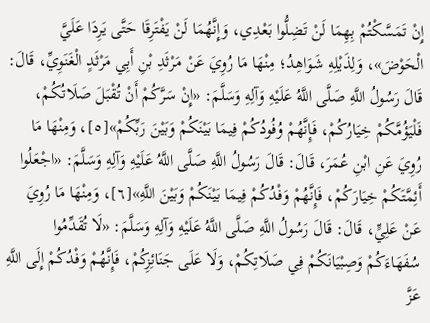إِنْ تَمَسَّكْتُمْ بِهِمَا لَنْ تَضِلُّوا بَعْدِي، وَإِنَّهُمَا لَنْ يَفْتَرِقَا حَتَّى يَرِدَا عَلَيَّ الْحَوْضَ»، وَلِذَيْلِهِ شَوَاهِدُ؛ مِنْهَا مَا رُوِيَ عَنْ مَرْثَدِ بْنِ أَبِي مَرْثَدٍ الْغَنَوِيِّ، قَالَ: قَالَ رَسُولُ اللَّهِ صَلَّى اللَّهُ عَلَيْهِ وَآلِهِ وَسَلَّمَ: «إِنْ سَرَّكُمْ أَنْ تُقْبَلَ صَلَاتُكُمْ، فَلْيَؤُمَّكُمْ خِيَارُكُمْ، فَإِنَّهُمْ وُفُودُكُمْ فِيمَا بَيْنَكُمْ وَبَيْنَ رَبِّكُمْ»[٥]، وَمِنْهَا مَا رُوِيَ عَنِ ابْنِ عُمَرَ، قَالَ: قَالَ رَسُولُ اللَّهِ صَلَّى اللَّهُ عَلَيْهِ وَآلِهِ وَسَلَّمَ: «اجْعَلُوا أَئِمَّتَكُمْ خِيَارَكُمْ، فَإِنَّهُمْ وَفْدُكُمْ فِيمَا بَيْنَكُمْ وَبَيْنَ اللَّهِ»[٦]، وَمِنْهَا مَا رُوِيَ عَنْ عَلِيٍّ، قَالَ: قَالَ رَسُولُ اللَّهِ صَلَّى اللَّهُ عَلَيْهِ وَآلِهِ وَسَلَّمَ: «لَا تُقَدِّمُوا سُفَهَاءَكُمْ وَصِبْيَانَكُمْ فِي صَلَاتِكُمْ، وَلَا عَلَى جَنَائِزِكُمْ، فَإِنَّهُمْ وَفْدُكُمْ إِلَى اللَّهِ عَزَّ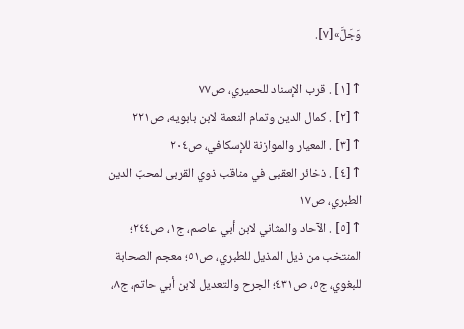وَجَلَّ»[٧].

↑[١] . قرب الإسناد للحميري، ص٧٧
↑[٢] . كمال الدين وتمام النعمة لابن بابويه، ص٢٢١
↑[٣] . المعيار والموازنة للإسكافي، ص٢٠٤
↑[٤] . ذخائر العقبى في مناقب ذوي القربى لمحبّ الدين الطبري، ص١٧
↑[٥] . الآحاد والمثاني لابن أبي عاصم، ج١، ص٢٤٤؛ المنتخب من ذيل المذيل للطبري، ص٥١؛ معجم الصحابة للبغوي، ج٥، ص٤٣١؛ الجرح والتعديل لابن أبي حاتم، ج٨،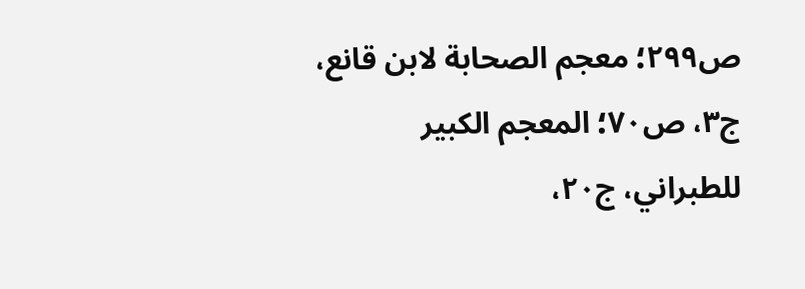ص٢٩٩؛ معجم الصحابة لابن قانع، ج٣، ص٧٠؛ المعجم الكبير للطبراني، ج٢٠،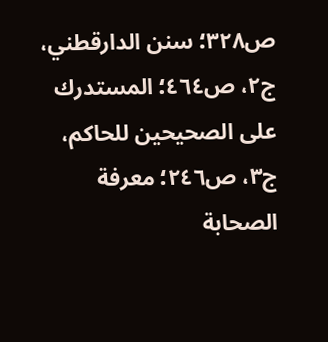ص٣٢٨؛ سنن الدارقطني، ج٢، ص٤٦٤؛ المستدرك على الصحيحين للحاكم، ج٣، ص٢٤٦؛ معرفة الصحابة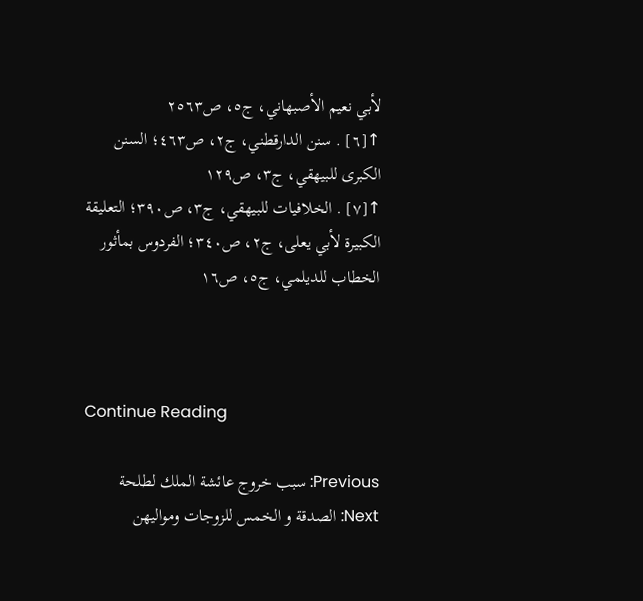لأبي نعيم الأصبهاني، ج٥، ص٢٥٦٣
↑[٦] . سنن الدارقطني، ج٢، ص٤٦٣؛ السنن الكبرى للبيهقي، ج٣، ص١٢٩
↑[٧] . الخلافيات للبيهقي، ج٣، ص٣٩٠؛ التعليقة الكبيرة لأبي يعلى، ج٢، ص٣٤٠؛ الفردوس بمأثور الخطاب للديلمي، ج٥، ص١٦



Continue Reading

Previous: سبب خروج عائشة الملك لطلحة
Next: الصدقة و الخمس للزوجات ومواليهن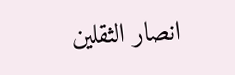انصار الثقلين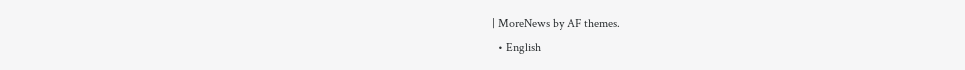| MoreNews by AF themes.
  • English